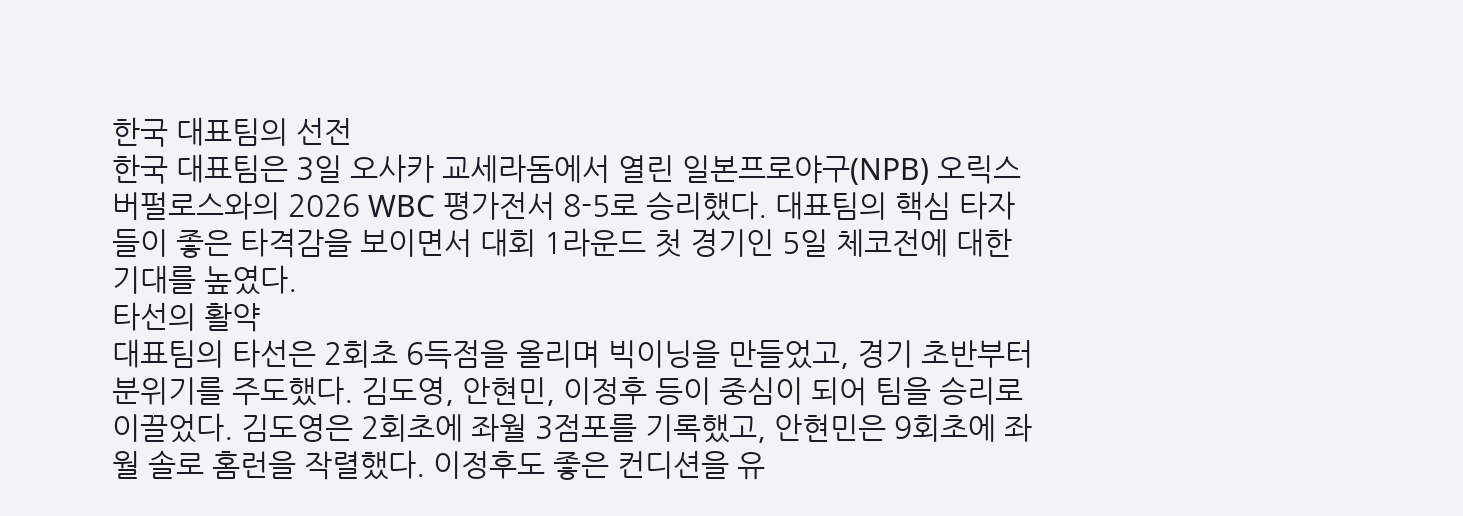한국 대표팀의 선전
한국 대표팀은 3일 오사카 교세라돔에서 열린 일본프로야구(NPB) 오릭스 버펄로스와의 2026 WBC 평가전서 8-5로 승리했다. 대표팀의 핵심 타자들이 좋은 타격감을 보이면서 대회 1라운드 첫 경기인 5일 체코전에 대한 기대를 높였다.
타선의 활약
대표팀의 타선은 2회초 6득점을 올리며 빅이닝을 만들었고, 경기 초반부터 분위기를 주도했다. 김도영, 안현민, 이정후 등이 중심이 되어 팀을 승리로 이끌었다. 김도영은 2회초에 좌월 3점포를 기록했고, 안현민은 9회초에 좌월 솔로 홈런을 작렬했다. 이정후도 좋은 컨디션을 유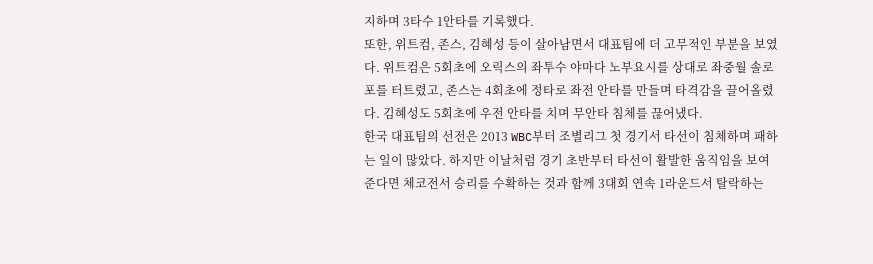지하며 3타수 1안타를 기록했다.
또한, 위트컴, 존스, 김혜성 등이 살아남면서 대표팀에 더 고무적인 부분을 보였다. 위트컴은 5회초에 오릭스의 좌투수 야마다 노부요시를 상대로 좌중월 솔로포를 터트렸고, 존스는 4회초에 정타로 좌전 안타를 만들며 타격감을 끌어올렸다. 김혜성도 5회초에 우전 안타를 치며 무안타 침체를 끊어냈다.
한국 대표팀의 선전은 2013 WBC부터 조별리그 첫 경기서 타선이 침체하며 패하는 일이 많았다. 하지만 이날처럼 경기 초반부터 타선이 활발한 움직임을 보여준다면 체코전서 승리를 수확하는 것과 함께 3대회 연속 1라운드서 탈락하는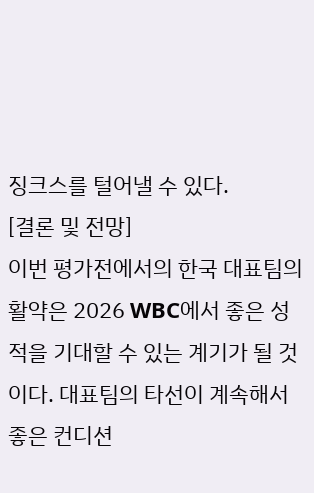징크스를 털어낼 수 있다.
[결론 및 전망]
이번 평가전에서의 한국 대표팀의 활약은 2026 WBC에서 좋은 성적을 기대할 수 있는 계기가 될 것이다. 대표팀의 타선이 계속해서 좋은 컨디션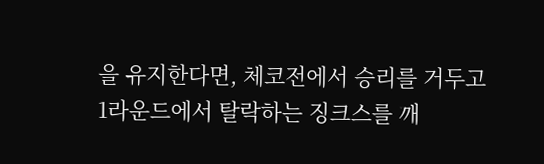을 유지한다면, 체코전에서 승리를 거두고 1라운드에서 탈락하는 징크스를 깨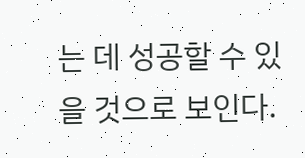는 데 성공할 수 있을 것으로 보인다.